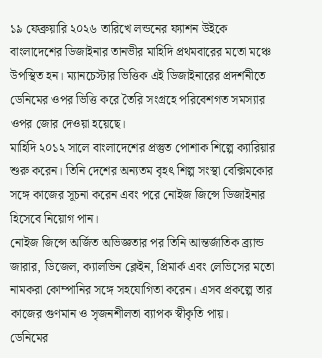১৯ ফেব্রুয়ারি ২০২৬ তারিখে লন্ডনের ফ্যাশন উইকে বাংলাদেশের ডিজাইনার তানভীর মাহিদি প্রথমবারের মতো মঞ্চে উপস্থিত হন। ম্যানচেস্টার ভিত্তিক এই ডিজাইনারের প্রদর্শনীতে ডেনিমের ওপর ভিত্তি করে তৈরি সংগ্রহে পরিবেশগত সমস্যার ওপর জোর দেওয়া হয়েছে।
মাহিদি ২০১২ সালে বাংলাদেশের প্রস্তুত পোশাক শিল্পে ক্যারিয়ার শুরু করেন। তিনি দেশের অন্যতম বৃহৎ শিল্প সংস্থা বেক্সিমকোর সঙ্গে কাজের সূচনা করেন এবং পরে নোইজ জিন্সে ডিজাইনার হিসেবে নিয়োগ পান।
নোইজ জিন্সে অর্জিত অভিজ্ঞতার পর তিনি আন্তর্জাতিক ব্র্যান্ড জারার, ডিজেল, ক্যালভিন ক্লেইন, প্রিমার্ক এবং লেভিসের মতো নামকরা কোম্পানির সঙ্গে সহযোগিতা করেন। এসব প্রকল্পে তার কাজের গুণমান ও সৃজনশীলতা ব্যাপক স্বীকৃতি পায়।
ডেনিমের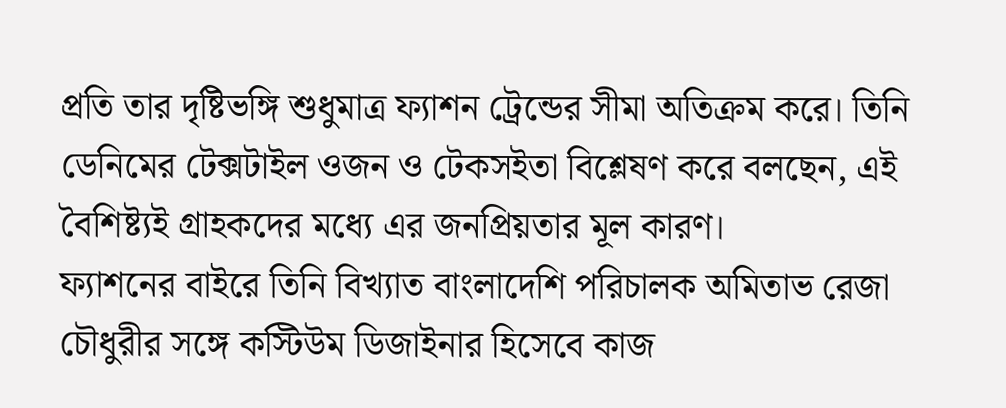প্রতি তার দৃষ্টিভঙ্গি শুধুমাত্র ফ্যাশন ট্রেন্ডের সীমা অতিক্রম করে। তিনি ডেনিমের টেক্সটাইল ওজন ও টেকসইতা বিশ্লেষণ করে বলছেন, এই বৈশিষ্ট্যই গ্রাহকদের মধ্যে এর জনপ্রিয়তার মূল কারণ।
ফ্যাশনের বাইরে তিনি বিখ্যাত বাংলাদেশি পরিচালক অমিতাভ রেজা চৌধুরীর সঙ্গে কস্টিউম ডিজাইনার হিসেবে কাজ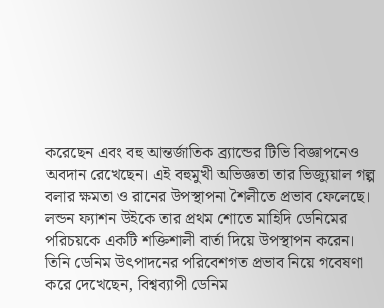করেছেন এবং বহু আন্তর্জাতিক ব্র্যান্ডের টিভি বিজ্ঞাপনেও অবদান রেখেছেন। এই বহুমুখী অভিজ্ঞতা তার ভিজ্যুয়াল গল্প বলার ক্ষমতা ও রানের উপস্থাপনা শৈলীতে প্রভাব ফেলেছে।
লন্ডন ফ্যাশন উইকে তার প্রথম শোতে মাহিদি ডেনিমের পরিচয়কে একটি শক্তিশালী বার্তা দিয়ে উপস্থাপন করেন। তিনি ডেনিম উৎপাদনের পরিবেশগত প্রভাব নিয়ে গবেষণা করে দেখেছেন, বিশ্বব্যাপী ডেনিম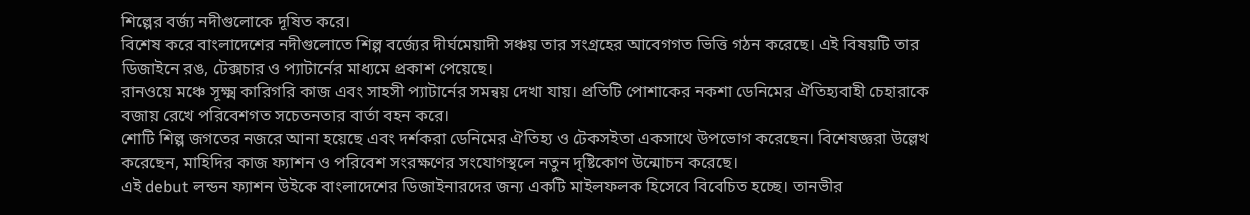শিল্পের বর্জ্য নদীগুলোকে দূষিত করে।
বিশেষ করে বাংলাদেশের নদীগুলোতে শিল্প বর্জ্যের দীর্ঘমেয়াদী সঞ্চয় তার সংগ্রহের আবেগগত ভিত্তি গঠন করেছে। এই বিষয়টি তার ডিজাইনে রঙ, টেক্সচার ও প্যাটার্নের মাধ্যমে প্রকাশ পেয়েছে।
রানওয়ে মঞ্চে সূক্ষ্ম কারিগরি কাজ এবং সাহসী প্যাটার্নের সমন্বয় দেখা যায়। প্রতিটি পোশাকের নকশা ডেনিমের ঐতিহ্যবাহী চেহারাকে বজায় রেখে পরিবেশগত সচেতনতার বার্তা বহন করে।
শোটি শিল্প জগতের নজরে আনা হয়েছে এবং দর্শকরা ডেনিমের ঐতিহ্য ও টেকসইতা একসাথে উপভোগ করেছেন। বিশেষজ্ঞরা উল্লেখ করেছেন, মাহিদির কাজ ফ্যাশন ও পরিবেশ সংরক্ষণের সংযোগস্থলে নতুন দৃষ্টিকোণ উন্মোচন করেছে।
এই debut লন্ডন ফ্যাশন উইকে বাংলাদেশের ডিজাইনারদের জন্য একটি মাইলফলক হিসেবে বিবেচিত হচ্ছে। তানভীর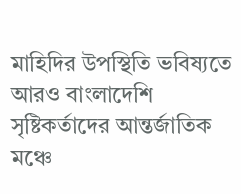মাহিদির উপস্থিতি ভবিষ্যতে আরও বাংলাদেশি সৃষ্টিকর্তাদের আন্তর্জাতিক মঞ্চে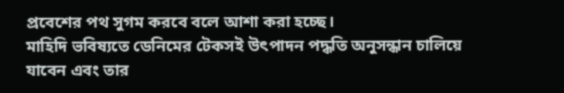প্রবেশের পথ সুগম করবে বলে আশা করা হচ্ছে।
মাহিদি ভবিষ্যতে ডেনিমের টেকসই উৎপাদন পদ্ধতি অনুসন্ধান চালিয়ে যাবেন এবং তার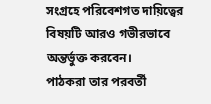সংগ্রহে পরিবেশগত দায়িত্বের বিষয়টি আরও গভীরভাবে অন্তর্ভুক্ত করবেন।
পাঠকরা তার পরবর্তী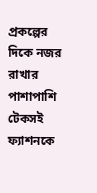প্রকল্পের দিকে নজর রাখার পাশাপাশি টেকসই ফ্যাশনকে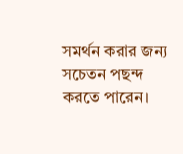সমর্থন করার জন্য সচেতন পছন্দ করতে পারেন।